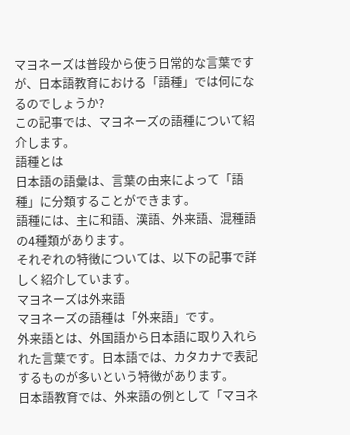マヨネーズは普段から使う日常的な言葉ですが、日本語教育における「語種」では何になるのでしょうか?
この記事では、マヨネーズの語種について紹介します。
語種とは
日本語の語彙は、言葉の由来によって「語種」に分類することができます。
語種には、主に和語、漢語、外来語、混種語の4種類があります。
それぞれの特徴については、以下の記事で詳しく紹介しています。
マヨネーズは外来語
マヨネーズの語種は「外来語」です。
外来語とは、外国語から日本語に取り入れられた言葉です。日本語では、カタカナで表記するものが多いという特徴があります。
日本語教育では、外来語の例として「マヨネ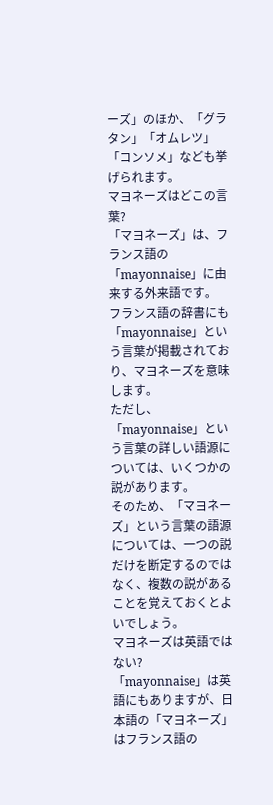ーズ」のほか、「グラタン」「オムレツ」「コンソメ」なども挙げられます。
マヨネーズはどこの言葉?
「マヨネーズ」は、フランス語の「mayonnaise」に由来する外来語です。
フランス語の辞書にも「mayonnaise」という言葉が掲載されており、マヨネーズを意味します。
ただし、「mayonnaise」という言葉の詳しい語源については、いくつかの説があります。
そのため、「マヨネーズ」という言葉の語源については、一つの説だけを断定するのではなく、複数の説があることを覚えておくとよいでしょう。
マヨネーズは英語ではない?
「mayonnaise」は英語にもありますが、日本語の「マヨネーズ」はフランス語の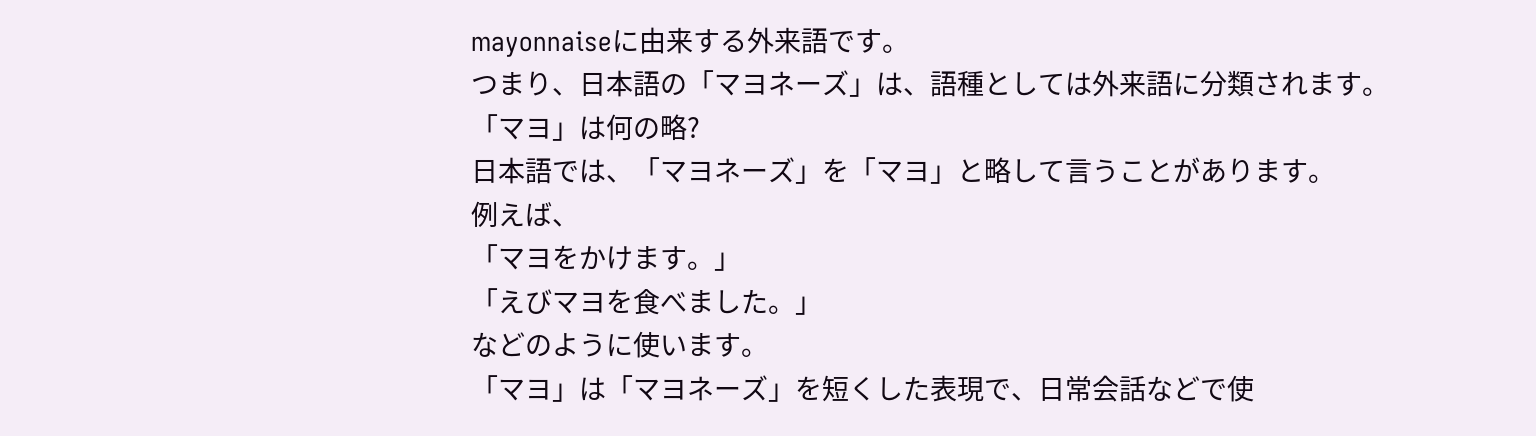mayonnaiseに由来する外来語です。
つまり、日本語の「マヨネーズ」は、語種としては外来語に分類されます。
「マヨ」は何の略?
日本語では、「マヨネーズ」を「マヨ」と略して言うことがあります。
例えば、
「マヨをかけます。」
「えびマヨを食べました。」
などのように使います。
「マヨ」は「マヨネーズ」を短くした表現で、日常会話などで使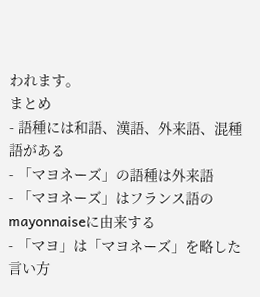われます。
まとめ
- 語種には和語、漢語、外来語、混種語がある
- 「マヨネーズ」の語種は外来語
- 「マヨネーズ」はフランス語のmayonnaiseに由来する
- 「マヨ」は「マヨネーズ」を略した言い方